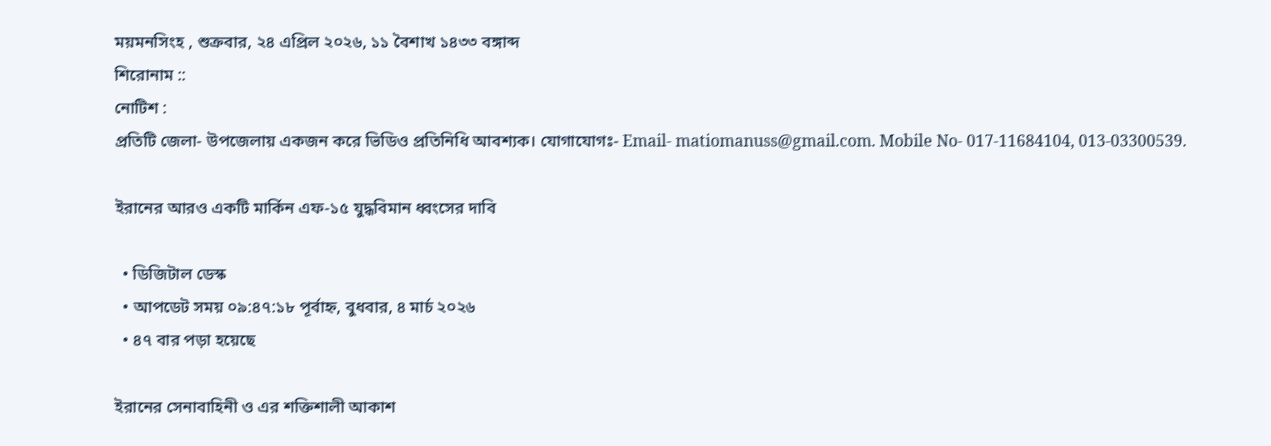ময়মনসিংহ , শুক্রবার, ২৪ এপ্রিল ২০২৬, ১১ বৈশাখ ১৪৩৩ বঙ্গাব্দ
শিরোনাম ::
নোটিশ :
প্রতিটি জেলা- উপজেলায় একজন করে ভিডিও প্রতিনিধি আবশ্যক। যোগাযোগঃ- Email- matiomanuss@gmail.com. Mobile No- 017-11684104, 013-03300539.

ইরানের আরও একটি মার্কিন এফ-১৫ যুদ্ধবিমান ধ্বংসের দাবি

  • ডিজিটাল ডেস্ক
  • আপডেট সময় ০৯:৪৭:১৮ পূর্বাহ্ন, বুধবার, ৪ মার্চ ২০২৬
  • ৪৭ বার পড়া হয়েছে

ইরানের সেনাবাহিনী ও এর শক্তিশালী আকাশ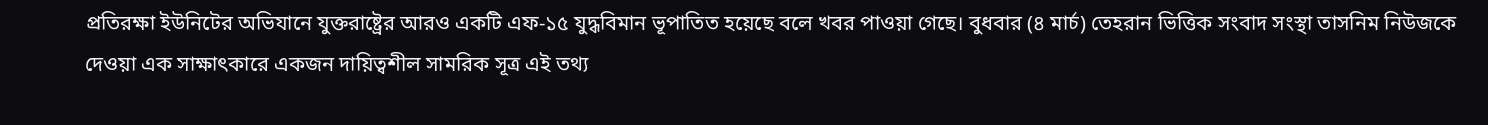প্রতিরক্ষা ইউনিটের অভিযানে যুক্তরাষ্ট্রের আরও একটি এফ-১৫ যুদ্ধবিমান ভূপাতিত হয়েছে বলে খবর পাওয়া গেছে। বুধবার (৪ মার্চ) তেহরান ভিত্তিক সংবাদ সংস্থা তাসনিম নিউজকে দেওয়া এক সাক্ষাৎকারে একজন দায়িত্বশীল সামরিক সূত্র এই তথ্য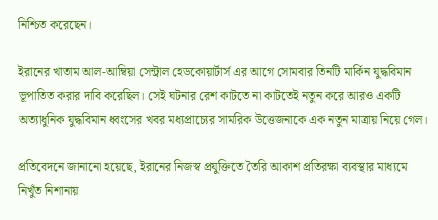নিশ্চিত করেছেন।

ইরানের খাতাম আল-আম্বিয়া সেন্ট্রাল হেডকোয়ার্টার্স এর আগে সোমবার তিনটি মার্কিন যুদ্ধবিমান ভূপাতিত করার দাবি করেছিল। সেই ঘটনার রেশ কাটতে না কাটতেই নতুন করে আরও একটি অত্যাধুনিক যুদ্ধবিমান ধ্বংসের খবর মধ্যপ্রাচ্যের সামরিক উত্তেজনাকে এক নতুন মাত্রায় নিয়ে গেল।

প্রতিবেদনে জানানো হয়েছে, ইরানের নিজস্ব প্রযুক্তিতে তৈরি আকাশ প্রতিরক্ষা ব্যবস্থার মাধ্যমে নিখুঁত নিশানায়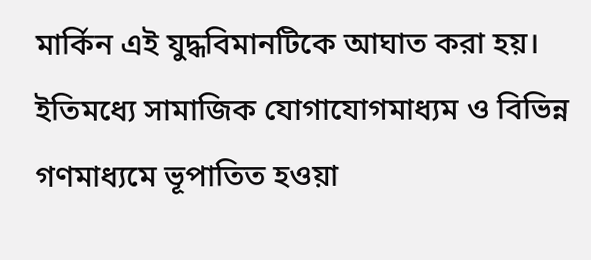মার্কিন এই যুদ্ধবিমানটিকে আঘাত করা হয়। ইতিমধ্যে সামাজিক যোগাযোগমাধ্যম ও বিভিন্ন গণমাধ্যমে ভূপাতিত হওয়া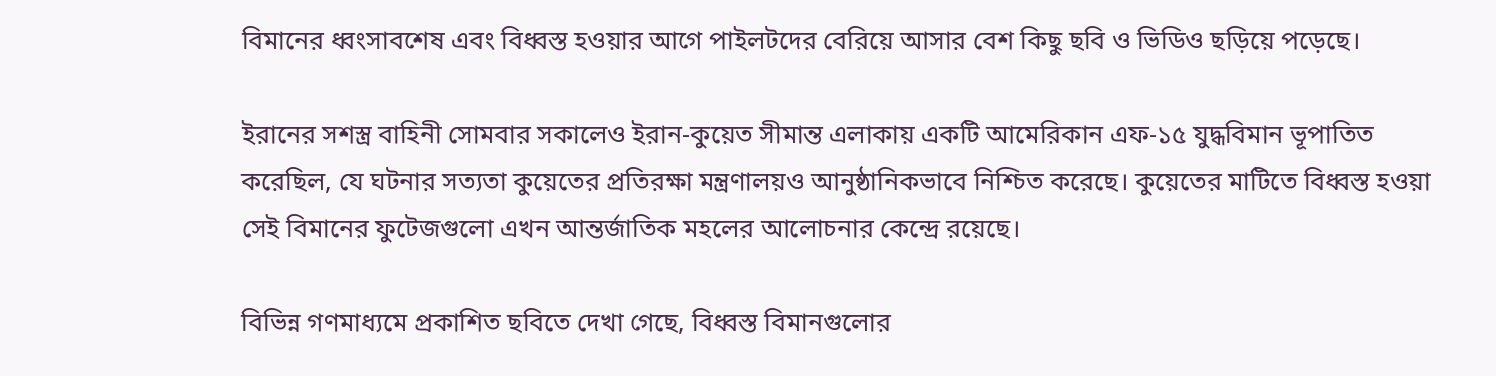বিমানের ধ্বংসাবশেষ এবং বিধ্বস্ত হওয়ার আগে পাইলটদের বেরিয়ে আসার বেশ কিছু ছবি ও ভিডিও ছড়িয়ে পড়েছে।

ইরানের সশস্ত্র বাহিনী সোমবার সকালেও ইরান-কুয়েত সীমান্ত এলাকায় একটি আমেরিকান এফ-১৫ যুদ্ধবিমান ভূপাতিত করেছিল, যে ঘটনার সত্যতা কুয়েতের প্রতিরক্ষা মন্ত্রণালয়ও আনুষ্ঠানিকভাবে নিশ্চিত করেছে। কুয়েতের মাটিতে বিধ্বস্ত হওয়া সেই বিমানের ফুটেজগুলো এখন আন্তর্জাতিক মহলের আলোচনার কেন্দ্রে রয়েছে।

বিভিন্ন গণমাধ্যমে প্রকাশিত ছবিতে দেখা গেছে, বিধ্বস্ত বিমানগুলোর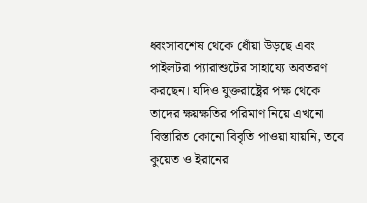ধ্বংসাবশেষ থেকে ধোঁয়া উড়ছে এবং পাইলটরা প্যারাশুটের সাহায্যে অবতরণ করছেন। যদিও যুক্তরাষ্ট্রের পক্ষ থেকে তাদের ক্ষয়ক্ষতির পরিমাণ নিয়ে এখনো বিস্তারিত কোনো বিবৃতি পাওয়া যায়নি, তবে কুয়েত ও ইরানের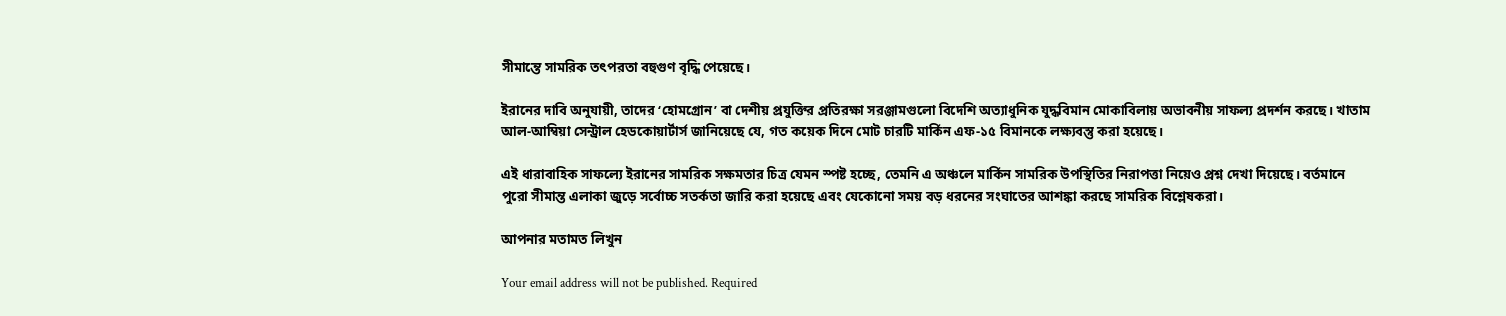সীমান্তে সামরিক তৎপরতা বহুগুণ বৃদ্ধি পেয়েছে।

ইরানের দাবি অনুযায়ী, তাদের ‘হোমগ্রোন’ বা দেশীয় প্রযুক্তির প্রতিরক্ষা সরঞ্জামগুলো বিদেশি অত্যাধুনিক যুদ্ধবিমান মোকাবিলায় অভাবনীয় সাফল্য প্রদর্শন করছে। খাতাম আল-আম্বিয়া সেন্ট্রাল হেডকোয়ার্টার্স জানিয়েছে যে, গত কয়েক দিনে মোট চারটি মার্কিন এফ-১৫ বিমানকে লক্ষ্যবস্তু করা হয়েছে।

এই ধারাবাহিক সাফল্যে ইরানের সামরিক সক্ষমতার চিত্র যেমন স্পষ্ট হচ্ছে, তেমনি এ অঞ্চলে মার্কিন সামরিক উপস্থিতির নিরাপত্তা নিয়েও প্রশ্ন দেখা দিয়েছে। বর্তমানে পুরো সীমান্ত এলাকা জুড়ে সর্বোচ্চ সতর্কতা জারি করা হয়েছে এবং যেকোনো সময় বড় ধরনের সংঘাতের আশঙ্কা করছে সামরিক বিশ্লেষকরা।

আপনার মতামত লিখুন

Your email address will not be published. Required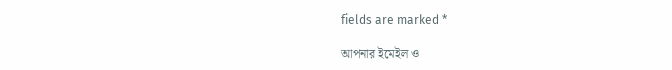fields are marked *

আপনার ইমেইল ও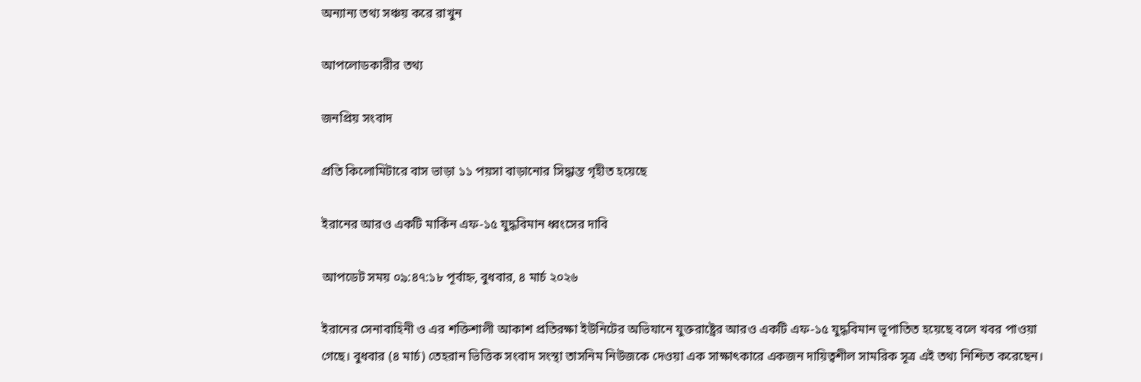অন্যান্য তথ্য সঞ্চয় করে রাখুন

আপলোডকারীর তথ্য

জনপ্রিয় সংবাদ

প্রতি কিলোমিটারে বাস ভাড়া ১১ পয়সা বাড়ানোর সিদ্ধান্ত গৃহীত হয়েছে

ইরানের আরও একটি মার্কিন এফ-১৫ যুদ্ধবিমান ধ্বংসের দাবি

আপডেট সময় ০৯:৪৭:১৮ পূর্বাহ্ন, বুধবার, ৪ মার্চ ২০২৬

ইরানের সেনাবাহিনী ও এর শক্তিশালী আকাশ প্রতিরক্ষা ইউনিটের অভিযানে যুক্তরাষ্ট্রের আরও একটি এফ-১৫ যুদ্ধবিমান ভূপাতিত হয়েছে বলে খবর পাওয়া গেছে। বুধবার (৪ মার্চ) তেহরান ভিত্তিক সংবাদ সংস্থা তাসনিম নিউজকে দেওয়া এক সাক্ষাৎকারে একজন দায়িত্বশীল সামরিক সূত্র এই তথ্য নিশ্চিত করেছেন।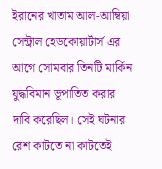ইরানের খাতাম আল-আম্বিয়া সেন্ট্রাল হেডকোয়ার্টার্স এর আগে সোমবার তিনটি মার্কিন যুদ্ধবিমান ভূপাতিত করার দাবি করেছিল। সেই ঘটনার রেশ কাটতে না কাটতেই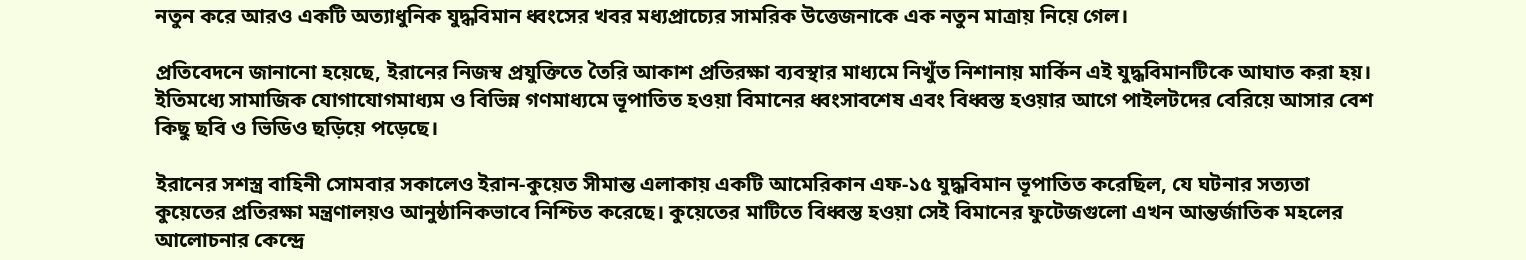নতুন করে আরও একটি অত্যাধুনিক যুদ্ধবিমান ধ্বংসের খবর মধ্যপ্রাচ্যের সামরিক উত্তেজনাকে এক নতুন মাত্রায় নিয়ে গেল।

প্রতিবেদনে জানানো হয়েছে, ইরানের নিজস্ব প্রযুক্তিতে তৈরি আকাশ প্রতিরক্ষা ব্যবস্থার মাধ্যমে নিখুঁত নিশানায় মার্কিন এই যুদ্ধবিমানটিকে আঘাত করা হয়। ইতিমধ্যে সামাজিক যোগাযোগমাধ্যম ও বিভিন্ন গণমাধ্যমে ভূপাতিত হওয়া বিমানের ধ্বংসাবশেষ এবং বিধ্বস্ত হওয়ার আগে পাইলটদের বেরিয়ে আসার বেশ কিছু ছবি ও ভিডিও ছড়িয়ে পড়েছে।

ইরানের সশস্ত্র বাহিনী সোমবার সকালেও ইরান-কুয়েত সীমান্ত এলাকায় একটি আমেরিকান এফ-১৫ যুদ্ধবিমান ভূপাতিত করেছিল, যে ঘটনার সত্যতা কুয়েতের প্রতিরক্ষা মন্ত্রণালয়ও আনুষ্ঠানিকভাবে নিশ্চিত করেছে। কুয়েতের মাটিতে বিধ্বস্ত হওয়া সেই বিমানের ফুটেজগুলো এখন আন্তর্জাতিক মহলের আলোচনার কেন্দ্রে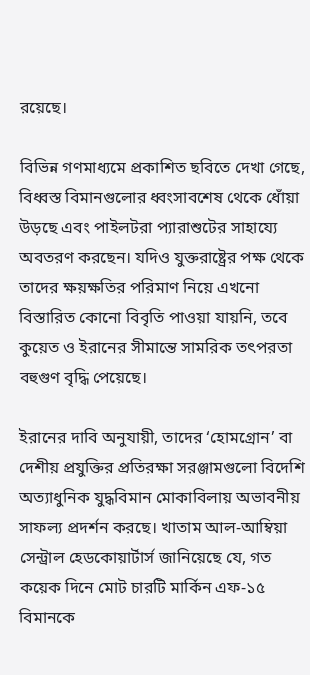রয়েছে।

বিভিন্ন গণমাধ্যমে প্রকাশিত ছবিতে দেখা গেছে, বিধ্বস্ত বিমানগুলোর ধ্বংসাবশেষ থেকে ধোঁয়া উড়ছে এবং পাইলটরা প্যারাশুটের সাহায্যে অবতরণ করছেন। যদিও যুক্তরাষ্ট্রের পক্ষ থেকে তাদের ক্ষয়ক্ষতির পরিমাণ নিয়ে এখনো বিস্তারিত কোনো বিবৃতি পাওয়া যায়নি, তবে কুয়েত ও ইরানের সীমান্তে সামরিক তৎপরতা বহুগুণ বৃদ্ধি পেয়েছে।

ইরানের দাবি অনুযায়ী, তাদের ‘হোমগ্রোন’ বা দেশীয় প্রযুক্তির প্রতিরক্ষা সরঞ্জামগুলো বিদেশি অত্যাধুনিক যুদ্ধবিমান মোকাবিলায় অভাবনীয় সাফল্য প্রদর্শন করছে। খাতাম আল-আম্বিয়া সেন্ট্রাল হেডকোয়ার্টার্স জানিয়েছে যে, গত কয়েক দিনে মোট চারটি মার্কিন এফ-১৫ বিমানকে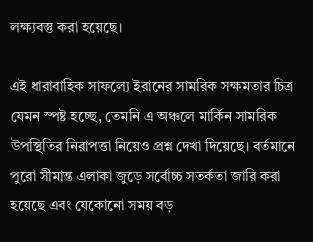লক্ষ্যবস্তু করা হয়েছে।

এই ধারাবাহিক সাফল্যে ইরানের সামরিক সক্ষমতার চিত্র যেমন স্পষ্ট হচ্ছে, তেমনি এ অঞ্চলে মার্কিন সামরিক উপস্থিতির নিরাপত্তা নিয়েও প্রশ্ন দেখা দিয়েছে। বর্তমানে পুরো সীমান্ত এলাকা জুড়ে সর্বোচ্চ সতর্কতা জারি করা হয়েছে এবং যেকোনো সময় বড়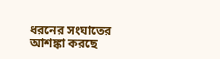ধরনের সংঘাতের আশঙ্কা করছে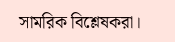সামরিক বিশ্লেষকরা।